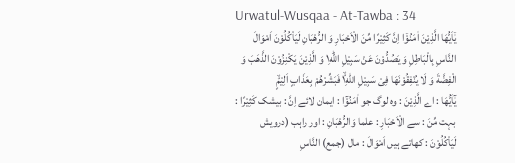Urwatul-Wusqaa - At-Tawba : 34
یٰۤاَیُّهَا الَّذِیْنَ اٰمَنُوْۤا اِنَّ كَثِیْرًا مِّنَ الْاَحْبَارِ وَ الرُّهْبَانِ لَیَاْكُلُوْنَ اَمْوَالَ النَّاسِ بِالْبَاطِلِ وَ یَصُدُّوْنَ عَنْ سَبِیْلِ اللّٰهِ١ؕ وَ الَّذِیْنَ یَكْنِزُوْنَ الذَّهَبَ وَ الْفِضَّةَ وَ لَا یُنْفِقُوْنَهَا فِیْ سَبِیْلِ اللّٰهِ١ۙ فَبَشِّرْهُمْ بِعَذَابٍ اَلِیْمٍۙ
يٰٓاَيُّھَا : اے الَّذِيْنَ : وہ لوگ جو اٰمَنُوْٓا : ایمان لائے اِنَّ : بیشک كَثِيْرًا : بہت مِّنَ : سے الْاَحْبَارِ : علما وَالرُّهْبَانِ : اور راہب (درویش لَيَاْكُلُوْنَ : کھاتے ہیں اَمْوَالَ : مال (جمع) النَّاسِ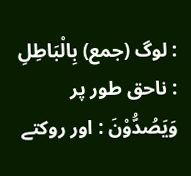: لوگ (جمع) بِالْبَاطِلِ : ناحق طور پر وَيَصُدُّوْنَ : اور روکتے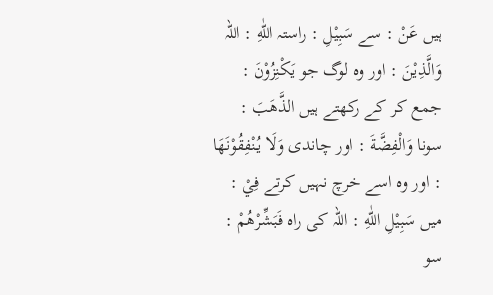ہیں عَنْ : سے سَبِيْلِ : راستہ اللّٰهِ : اللہ وَالَّذِيْنَ : اور وہ لوگ جو يَكْنِزُوْنَ : جمع کر کے رکھتے ہیں الذَّهَبَ : سونا وَالْفِضَّةَ : اور چاندی وَلَا يُنْفِقُوْنَهَا : اور وہ اسے خرچ نہیں کرتے فِيْ : میں سَبِيْلِ اللّٰهِ : اللہ کی راہ فَبَشِّرْهُمْ : سو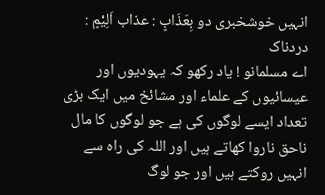انہیں خوشخبری دو بِعَذَابٍ : عذاب اَلِيْمٍ : دردناک
اے مسلمانو ! یاد رکھو کہ یہودیوں اور عیسائیوں کے علماء اور مشائخ میں ایک بڑی تعداد ایسے لوگوں کی ہے جو لوگوں کا مال ناحق ناروا کھاتے ہیں اور اللہ کی راہ سے انہیں روکتے ہیں اور جو لوگ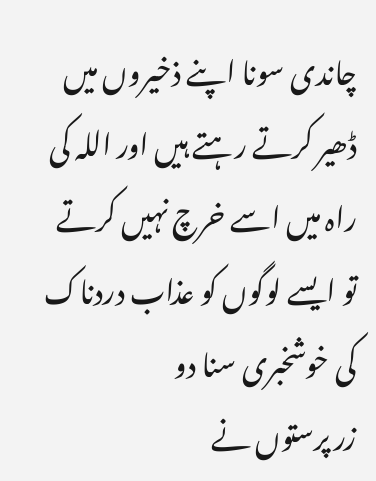چاندی سونا اپنے ذخیروں میں ڈھیر کرتے رہتے ہیں اور اللہ کی راہ میں اسے خرچ نہیں کرتے تو ایسے لوگوں کو عذاب دردناک کی خوشخبری سنا دو
زر پرستوں نے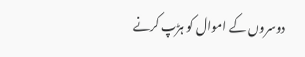دوسروں کے اموال کو ہڑپ کرنے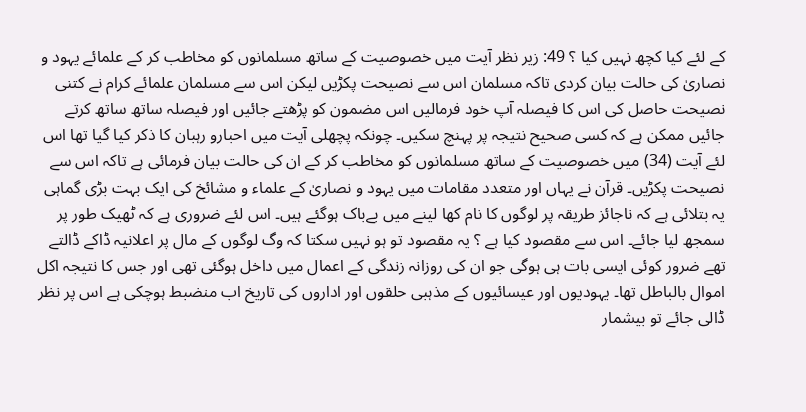کے لئے کیا کچھ نہیں کیا ؟ 49: زیر نظر آیت میں خصوصیت کے ساتھ مسلمانوں کو مخاطب کر کے علمائے یہود و نصاریٰ کی حالت بیان کردی تاکہ مسلمان اس سے نصیحت پکڑیں لیکن اس سے مسلمان علمائے کرام نے کتنی نصیحت حاصل کی اس کا فیصلہ آپ خود فرمالیں اس مضمون کو پڑھتے جائیں اور فیصلہ ساتھ ساتھ کرتے جائیں ممکن ہے کہ کسی صحیح نتیجہ پر پہنچ سکیں۔ چونکہ پچھلی آیت میں احبارو رہبان کا ذکر کیا گیا تھا اس لئے آیت (34) میں خصوصیت کے ساتھ مسلمانوں کو مخاطب کر کے ان کی حالت بیان فرمائی ہے تاکہ اس سے نصیحت پکڑیں۔ قرآن نے یہاں اور متعدد مقامات میں یہود و نصاریٰ کے علماء و مشائخ کی ایک بہت بڑی گماہی یہ بتلائی ہے کہ ناجائز طریقہ پر لوگوں کا نام کھا لینے میں بےباک ہوگئے ہیں۔ اس لئے ضروری ہے کہ ٹھیک طور پر سمجھ لیا جائے۔ اس سے مقصود کیا ہے ؟ یہ مقصود تو ہو نہیں سکتا کہ وگ لوگوں کے مال پر اعلانیہ ڈاکے ڈالتے تھے ضرور کوئی ایسی بات ہی ہوگی جو ان کی روزانہ زندگی کے اعمال میں داخل ہوگئی تھی اور جس کا نتیجہ اکل اموال بالباطل تھا۔ یہودیوں اور عیسائیوں کے مذہبی حلقوں اور اداروں کی تاریخ اب منضبط ہوچکی ہے اس پر نظر ڈالی جائے تو بیشمار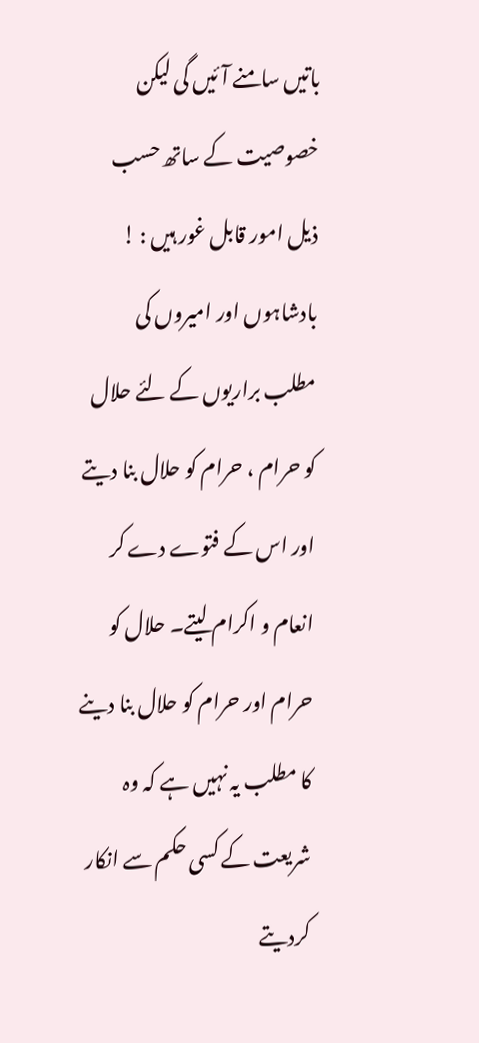باتیں سامنے آئیں گی لیکن خصوصیت کے ساتھ حسب ذیل امور قابل غور ہیں : ! بادشاہوں اور امیروں کی مطلب براریوں کے لئے حلال کو حرام ، حرام کو حلال بنا دیتے اور اس کے فتوے دے کر انعام و اکرام لیتے۔ حلال کو حرام اور حرام کو حلال بنا دینے کا مطلب یہ نہیں ہے کہ وہ شریعت کے کسی حکم سے انکار کردیتے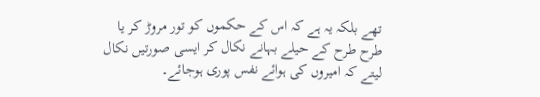تھے بلکہ یہ ہے کہ اس کے حکموں کو تور مروڑ کر یا طرح طرح کے حیلے بہانے نکال کر ایسی صورتیں نکال لیتے کہ امیروں کی ہوائے نفس پوری ہوجائے۔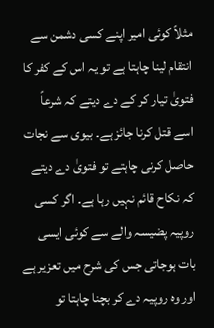مثلاً کوئی امیر اپنے کسی دشمن سے انتقام لینا چاہتا ہے تو یہ اس کے کفر کا فتویٰ تیار کر کے دے دیتے کہ شرعاً اسے قتل کرنا جائز ہے۔ بیوی سے نجات حاصل کرنی چاہتے تو فتویٰ دے دیتے کہ نکاح قائم نہیں رہا ہے۔ اگر کسی روپیہ پضیسہ والے سے کوئی ایسی بات ہوجاتی جس کی شرح میں تعزیر ہے اور وہ روپیہ دے کر بچنا چاہتا تو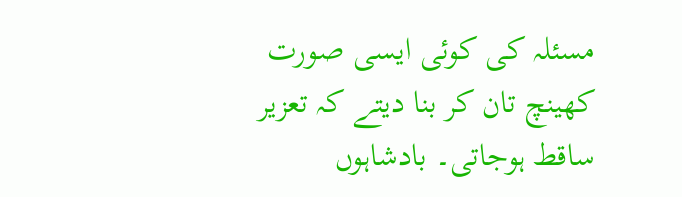مسئلہ کی کوئی ایسی صورت کھینچ تان کر بنا دیتے کہ تعزیر ساقط ہوجاتی۔ بادشاہوں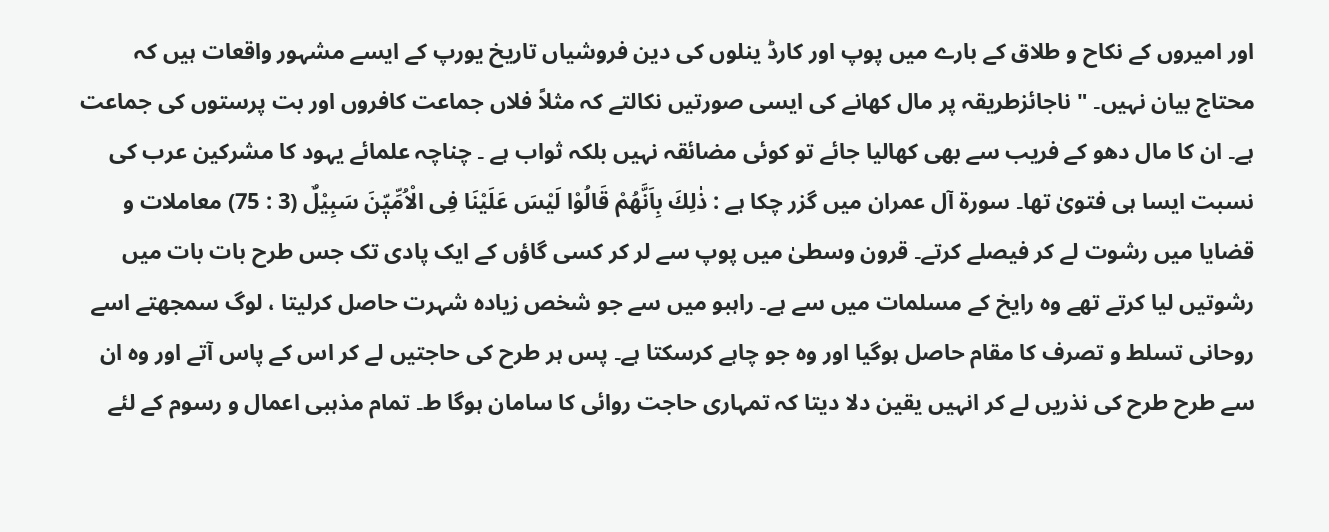اور امیروں کے نکاح و طلاق کے بارے میں پوپ اور کارڈ ینلوں کی دین فروشیاں تاریخ یورپ کے ایسے مشہور واقعات ہیں کہ محتاج بیان نہیں۔ " ناجائزطریقہ پر مال کھانے کی ایسی صورتیں نکالتے کہ مثلاً فلاں جماعت کافروں اور بت پرستوں کی جماعت ہے۔ ان کا مال دھو کے فریب سے بھی کھالیا جائے تو کوئی مضائقہ نہیں بلکہ ثواب ہے ۔ چناچہ علمائے یہود کا مشرکین عرب کی نسبت ایسا ہی فتویٰ تھا۔ سورة آل عمران میں گزر چکا ہے : ذٰلِكَ بِاَنَّهُمْ قَالُوْا لَیْسَ عَلَیْنَا فِی الْاُمِّیّٖنَ سَبِیْلٌ (3 : 75) معاملات و قضایا میں رشوت لے کر فیصلے کرتے۔ قرون وسطیٰ میں پوپ سے لر کر کسی گاؤں کے ایک پادی تک جس طرح بات بات میں رشوتیں لیا کرتے تھے وہ رایخ کے مسلمات میں سے ہے۔ راہبو میں سے جو شخص زیادہ شہرت حاصل کرلیتا ، لوگ سمجھتے اسے روحانی تسلط و تصرف کا مقام حاصل ہوگیا اور وہ جو چاہے کرسکتا ہے۔ پس ہر طرح کی حاجتیں لے کر اس کے پاس آتے اور وہ ان سے طرح طرح کی نذریں لے کر انہیں یقین دلا دیتا کہ تمہاری حاجت روائی کا سامان ہوگا ط۔ تمام مذہبی اعمال و رسوم کے لئے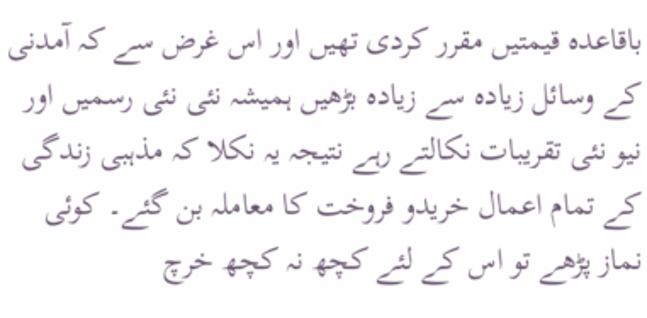باقاعدہ قیمتیں مقرر کردی تھیں اور اس غرض سے کہ آمدنی کے وسائل زیادہ سے زیادہ بڑھیں ہمیشہ نئی نئی رسمیں اور نیو نئی تقریبات نکالتے رہے نتیجہ یہ نکلا کہ مذہبی زندگی کے تمام اعمال خریدو فروخت کا معاملہ بن گئے۔ کوئی نماز پڑھے تو اس کے لئے کچھ نہ کچھ خرچ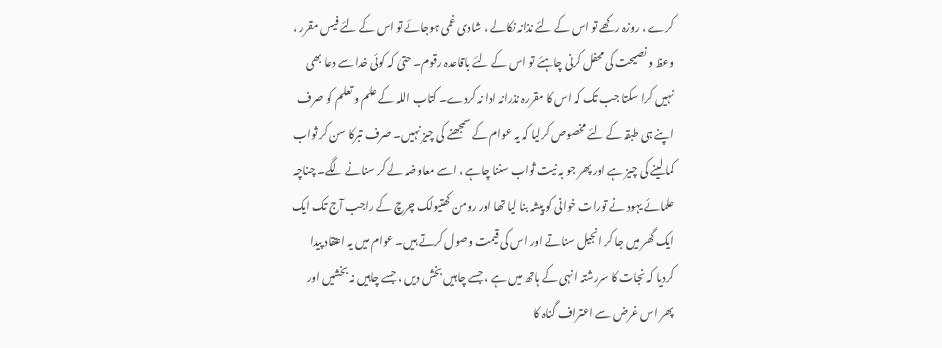کرے ، روزہ رکھے تو اس کے لئے نذانہ نکالے ، شادی غمی ہوجائے تو اس کے لئے فیس مقرر ، وعظ و نصیحت کی محفل کرنی چاہئے تو اس کے لئے باقاعدہ رقوم۔ حتیٰ کہ کوئی خدا سے دعا بھی نہیں کرا سکتا جب تک کہ اس کا مقررہ نذرانہ ادا نہ کردے۔ کتاب اللہ کے علم و تعلم کو صرف اپنے ہی طبقہ کے لئے مخصوص کرلیا کہ یہ عوام کے سمجھنے کی چیز نہیں۔ صرف تبرکا سن کر ثواب کما لینے کی چیز ہے اور پھر جو بہ نیت ثواب سننا چاہے ، اسے معاوضہ لے کر سنانے لگے۔ چناچہ علمائے یہود نے تورات خوانی کو پیشہ بنا لیا تھا اور رومن کھتیولک چرچ کے راجب آج تک ایک ایک گھر میں جا کر انجیل سناتے اور اس کی قیمت وصول کرتے ہیں۔ عوام میں یہ اعتقاد پیدا کردیا کہ نجات کا سررشتہ انہی کے ہاتھ میں ہے ، جسے چاہیں بخش دیں ، جسے چاہیں نہ بخشیں اور پھر اس غرض سے اعتراف گناہ کا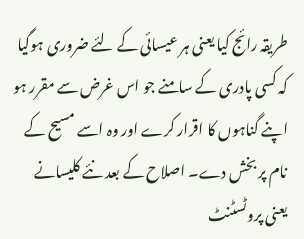طریقہ رائج کیا یعنی ہر عیسائی کے لئے ضروری ہوگیا کہ کسی پادری کے سامنے جو اس غرض سے مقرر ہو اپنے گناہوں کا اقرار کرے اور وہ اسے مسیح کے نام پر بخش دے۔ اصلاح کے بعد نئے کلیسانے یعنی پروٹسٹنٹ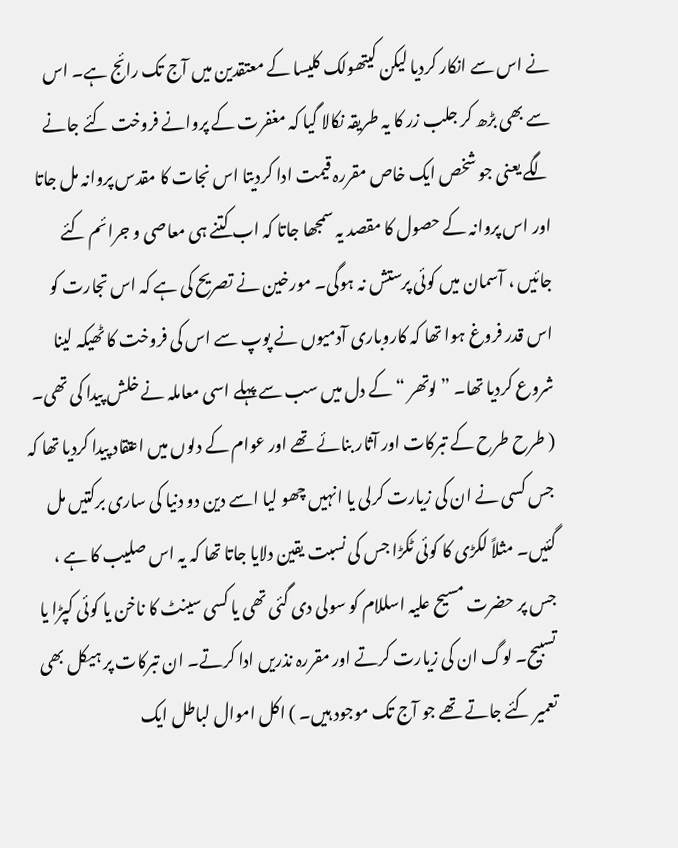نے اس سے انکار کردیا لیکن کیتھولک کلیسا کے معتقدین میں آج تک رائج ہے۔ اس سے بھی بڑھ کر جلب زر کا یہ طریقہ نکالا گیا کہ مغفرت کے پروانے فروخت کئے جانے لگے یعنی جو شخص ایک خاص مقررہ قیمت ادا کردیتا اس نجات کا مقدس پروانہ مل جاتا اور اس پروانہ کے حصول کا مقصد یہ سمجھا جاتا کہ اب کتنے ہی معاصی و جرائم کئے جائیں ، آسمان میں کوئی پرستش نہ ہوگی۔ مورخین نے تصریح کی ہے کہ اس تجارت کو اس قدر فروغ ہوا تھا کہ کاروباری آدمیوں نے پوپ سے اس کی فروخت کا ٹھیکہ لینا شروع کردیا تھا۔ ” لوتھر “ کے دل میں سب سے پہلے اسی معاملہ نے خلش پیدا کی تھی۔ ( طرح طرح کے تبرکات اور آثار بنائے تھے اور عوام کے دلوں میں اعتقاد پیدا کردیا تھا کہ جس کسی نے ان کی زیارت کرلی یا انہیں چھو لیا اسے دین دو دنیا کی ساری برکتیں مل گئیں۔ مثلاً لکڑی کا کوئی ٹکڑا جس کی نسبت یقین دلایا جاتا تھا کہ یہ اس صلیب کا ہے ، جس پر حضرت مسیح علیہ اسللام کو سولی دی گئی تھی یا کسی سینٹ کا ناخن یا کوئی کپڑا یا تسبیح۔ لوگ ان کی زیارت کرتے اور مقررہ نذریں ادا کرتے۔ ان تبرکات پر ہیکل بھی تعمیر کئے جاتے تھے جو آج تک موجود ہیں۔ ) اکل اموال لباطل ایک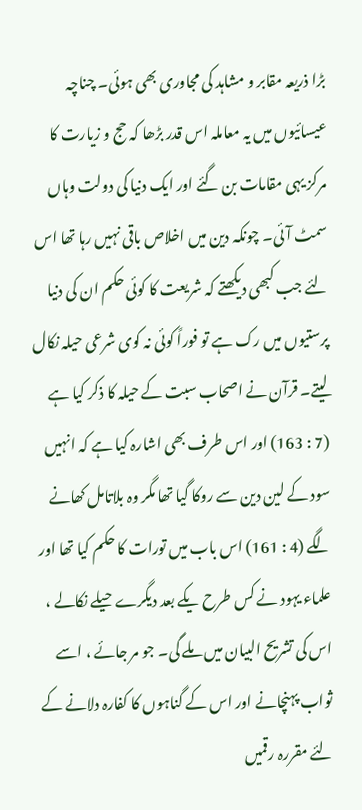بڑا ذریعہ مقابر و مشاہد کی مجاوری بھی ہوئی۔ چناچہ عیسائیوں میں یہ معاملہ اس قدر بڑھا کہ حج و زیارت کا مرکز یہی مقامات بن گئے اور ایک دنیا کی دولت وہاں سمٹ آئی۔ چونکہ دین میں اخلاص باقی نہیں رہا تھا اس لئے جب کبھی دیکھتے کہ شریعت کا کوئی حکم ان کی دنیا پرستیوں میں رک ہے تو فوراً کوئی نہ کوی شرعی حیلہ نکال لیتے۔ قرآن نے اصحاب سبت کے حیلہ کا ذکر کیا ہے (7 : 163) اور اس طرف بھی اشارہ کیا ہے کہ انہیں سود کے لین دین سے روکا گیا تھا مگر وہ بلاتامل کھانے لگے (4 : 161) اس باب میں تورات کا حکم کیا تھا اور علماء یہود نے کس طرح یکے بعد دیگرے حیلے نکالے ، اس کی تشریح البیان میں ملے گی۔ جو مر جائے ، اسے ثواب پہنچانے اور اس کے گناہوں کا کفارہ دلانے کے لئے مقررہ رقمیں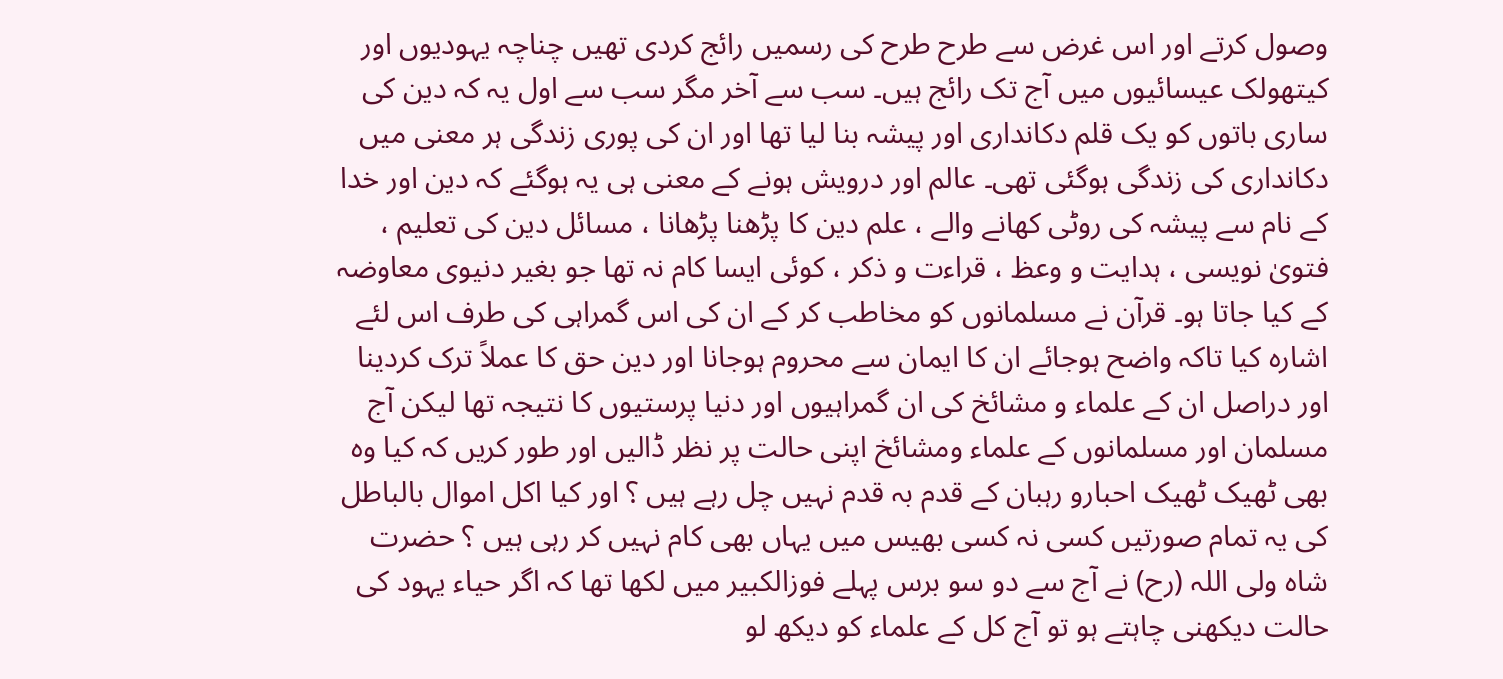وصول کرتے اور اس غرض سے طرح طرح کی رسمیں رائج کردی تھیں چناچہ یہودیوں اور کیتھولک عیسائیوں میں آج تک رائج ہیں۔ سب سے آخر مگر سب سے اول یہ کہ دین کی ساری باتوں کو یک قلم دکانداری اور پیشہ بنا لیا تھا اور ان کی پوری زندگی ہر معنی میں دکانداری کی زندگی ہوگئی تھی۔ عالم اور درویش ہونے کے معنی ہی یہ ہوگئے کہ دین اور خدا کے نام سے پیشہ کی روٹی کھانے والے ، علم دین کا پڑھنا پڑھانا ، مسائل دین کی تعلیم ، فتویٰ نویسی ، ہدایت و وعظ ، قراءت و ذکر ، کوئی ایسا کام نہ تھا جو بغیر دنیوی معاوضہ کے کیا جاتا ہو۔ قرآن نے مسلمانوں کو مخاطب کر کے ان کی اس گمراہی کی طرف اس لئے اشارہ کیا تاکہ واضح ہوجائے ان کا ایمان سے محروم ہوجانا اور دین حق کا عملاً ترک کردینا اور دراصل ان کے علماء و مشائخ کی ان گمراہیوں اور دنیا پرستیوں کا نتیجہ تھا لیکن آج مسلمان اور مسلمانوں کے علماء ومشائخ اپنی حالت پر نظر ڈالیں اور طور کریں کہ کیا وہ بھی ٹھیک ٹھیک احبارو رہبان کے قدم بہ قدم نہیں چل رہے ہیں ؟ اور کیا اکل اموال بالباطل کی یہ تمام صورتیں کسی نہ کسی بھیس میں یہاں بھی کام نہیں کر رہی ہیں ؟ حضرت شاہ ولی اللہ (رح) نے آج سے دو سو برس پہلے فوزالکبیر میں لکھا تھا کہ اگر حیاء یہود کی حالت دیکھنی چاہتے ہو تو آج کل کے علماء کو دیکھ لو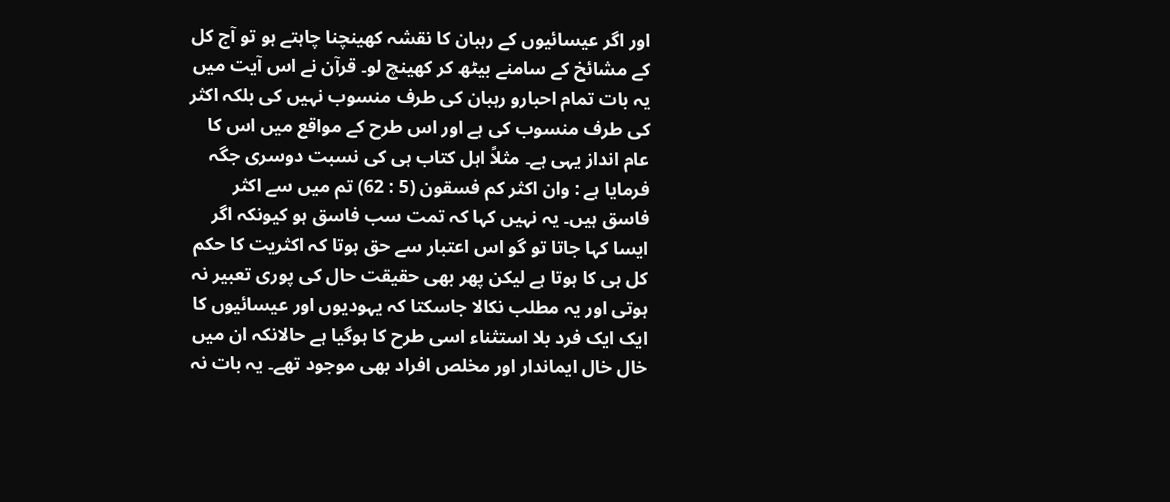اور اگر عیسائیوں کے رہبان کا نقشہ کھینچنا چاہتے ہو تو آج کل کے مشائخ کے سامنے بیٹھ کر کھینچ لو۔ قرآن نے اس آیت میں یہ بات تمام احبارو رہبان کی طرف منسوب نہیں کی بلکہ اکثر کی طرف منسوب کی ہے اور اس طرح کے مواقع میں اس کا عام انداز یہی ہے۔ مثلاً اہل کتاب ہی کی نسبت دوسری جگہ فرمایا ہے : وان اکثر کم فسقون (5 : 62) تم میں سے اکثر فاسق ہیں۔ یہ نہیں کہا کہ تمت سب فاسق ہو کیونکہ اگر ایسا کہا جاتا تو گو اس اعتبار سے حق ہوتا کہ اکثریت کا حکم کل ہی کا ہوتا ہے لیکن پھر بھی حقیقت حال کی پوری تعبیر نہ ہوتی اور یہ مطلب نکالا جاسکتا کہ یہودیوں اور عیسائیوں کا ایک ایک فرد بلا استثناء اسی طرح کا ہوگیا ہے حالانکہ ان میں خال خال ایماندار اور مخلص افراد بھی موجود تھے۔ یہ بات نہ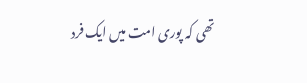تھی کہ پوری امت میں ایک فرد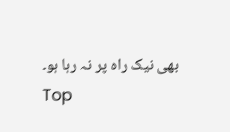بھی نیک راہ پر نہ رہا ہو۔
Top